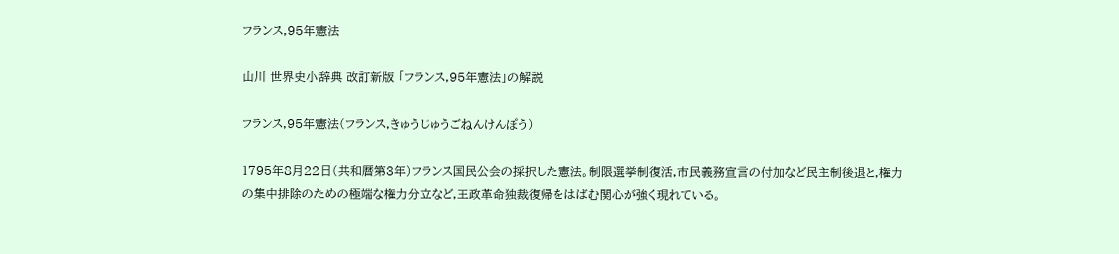フランス,95年憲法

山川 世界史小辞典 改訂新版 「フランス,95年憲法」の解説

フランス,95年憲法(フランス,きゅうじゅうごねんけんぽう)

1795年8月22日(共和暦第3年)フランス国民公会の採択した憲法。制限選挙制復活,市民義務宣言の付加など民主制後退と,権力の集中排除のための極端な権力分立など,王政革命独裁復帰をはばむ関心が強く現れている。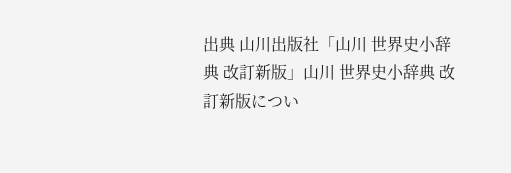出典 山川出版社「山川 世界史小辞典 改訂新版」山川 世界史小辞典 改訂新版につい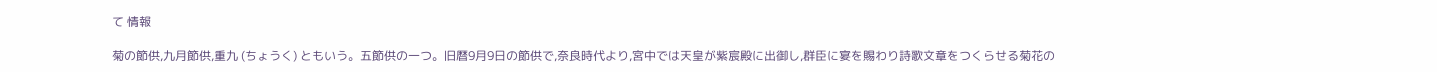て 情報

菊の節供,九月節供,重九 (ちょうく) ともいう。五節供の一つ。旧暦9月9日の節供で,奈良時代より,宮中では天皇が紫宸殿に出御し,群臣に宴を賜わり詩歌文章をつくらせる菊花の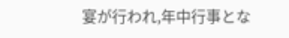宴が行われ,年中行事とな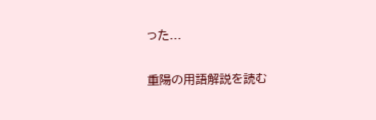った...

重陽の用語解説を読む